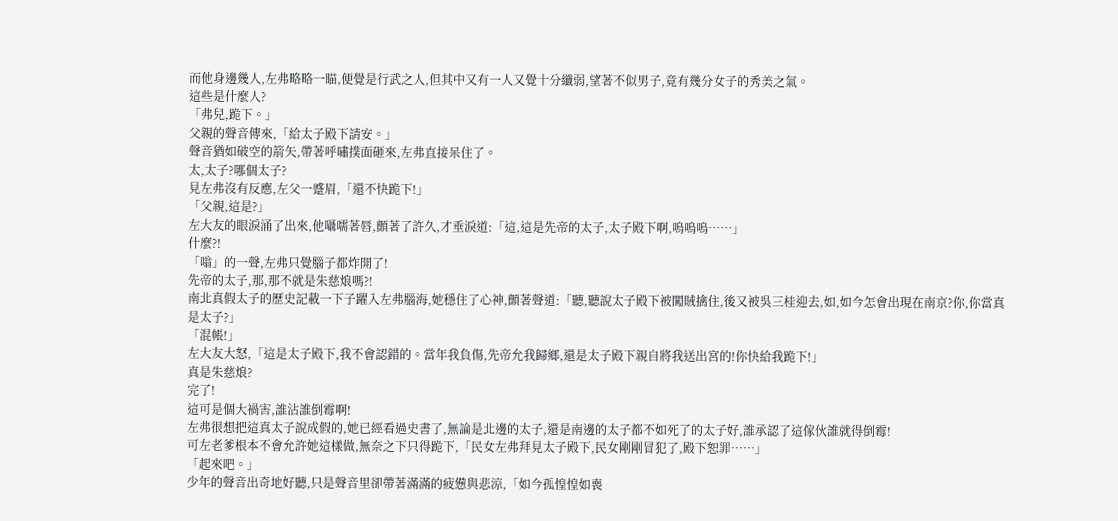而他身邊幾人,左弗略略一瞄,便覺是行武之人,但其中又有一人又覺十分纖弱,望著不似男子,竟有幾分女子的秀美之氣。
這些是什麼人?
「弗兒,跪下。」
父親的聲音傳來,「給太子殿下請安。」
聲音猶如破空的箭矢,帶著呼嘯撲面砸來,左弗直接呆住了。
太,太子?哪個太子?
見左弗沒有反應,左父一蹙眉,「還不快跪下!」
「父親,這是?」
左大友的眼淚涌了出來,他囁嚅著唇,顫著了許久,才垂淚道:「這,這是先帝的太子,太子殿下啊,嗚嗚嗚……」
什麼?!
「嗡」的一聲,左弗只覺腦子都炸開了!
先帝的太子,那,那不就是朱慈烺嗎?!
南北真假太子的歷史記載一下子躍入左弗腦海,她穩住了心神,顫著聲道:「聽,聽說太子殿下被闖賊擒住,後又被吳三桂迎去,如,如今怎會出現在南京?你,你當真是太子?」
「混帳!」
左大友大怒,「這是太子殿下,我不會認錯的。當年我負傷,先帝允我歸鄉,還是太子殿下親自將我送出宮的!你快給我跪下!」
真是朱慈烺?
完了!
這可是個大禍害,誰沾誰倒霉啊!
左弗很想把這真太子說成假的,她已經看過史書了,無論是北邊的太子,還是南邊的太子都不如死了的太子好,誰承認了這傢伙誰就得倒霉!
可左老爹根本不會允許她這樣做,無奈之下只得跪下,「民女左弗拜見太子殿下,民女剛剛冒犯了,殿下恕罪……」
「起來吧。」
少年的聲音出奇地好聽,只是聲音里卻帶著滿滿的疲憊與悲涼,「如今孤惶惶如喪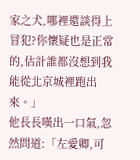家之犬,哪裡還談得上冒犯?你懷疑也是正常的,估計誰都沒想到我能從北京城裡跑出來。」
他長長嘆出一口氣,忽然問道:「左愛卿,可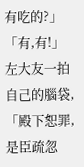有吃的?」
「有,有!」
左大友一拍自己的腦袋,「殿下恕罪,是臣疏忽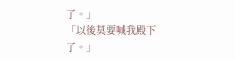了。」
「以後莫要喊我殿下了。」